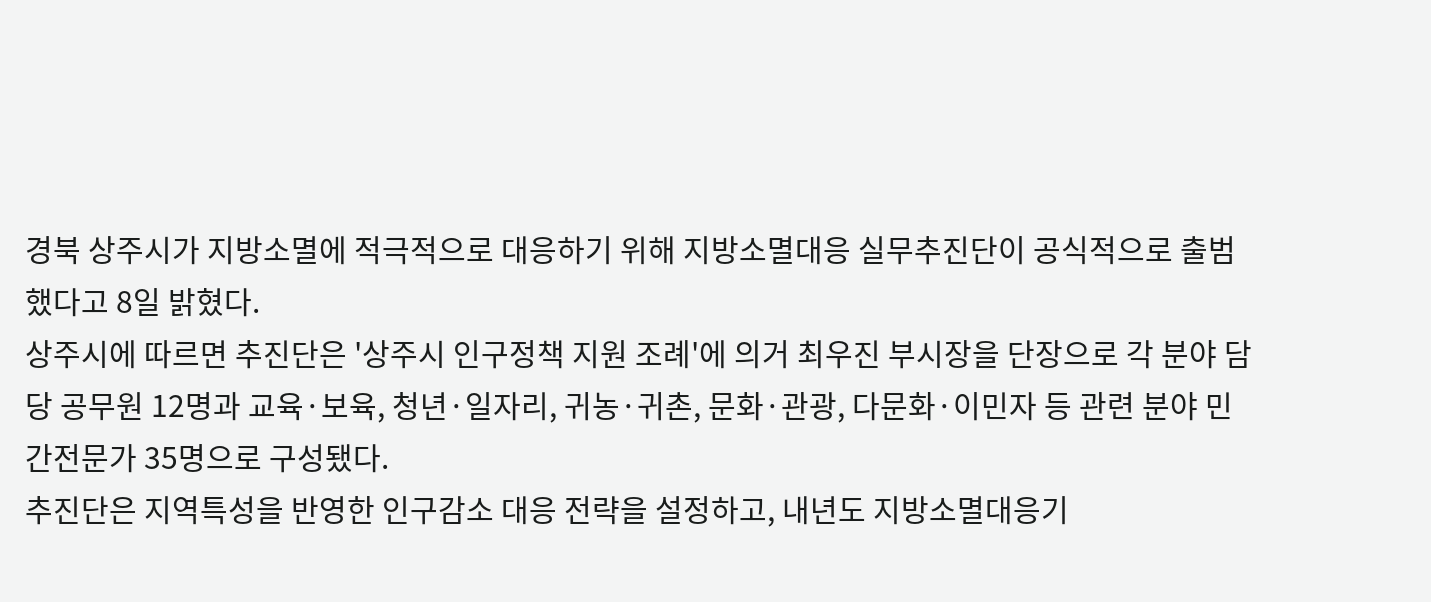경북 상주시가 지방소멸에 적극적으로 대응하기 위해 지방소멸대응 실무추진단이 공식적으로 출범했다고 8일 밝혔다.
상주시에 따르면 추진단은 '상주시 인구정책 지원 조례'에 의거 최우진 부시장을 단장으로 각 분야 담당 공무원 12명과 교육·보육, 청년·일자리, 귀농·귀촌, 문화·관광, 다문화·이민자 등 관련 분야 민간전문가 35명으로 구성됐다.
추진단은 지역특성을 반영한 인구감소 대응 전략을 설정하고, 내년도 지방소멸대응기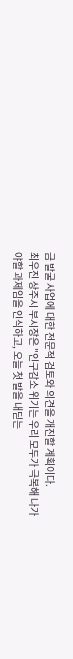금 발굴 사업에 대한 전문적 검토와 의견을 개진할 계획이다.
최우진 상주시 부시장은 "인구감소 위기는 우리 모두가 극복해 나가야할 과제임을 인식하고, 오늘 첫 발을 내딛는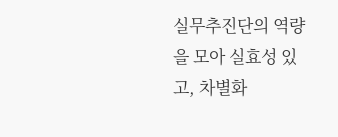실무추진단의 역량을 모아 실효성 있고, 차별화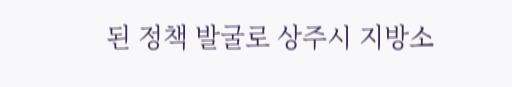된 정책 발굴로 상주시 지방소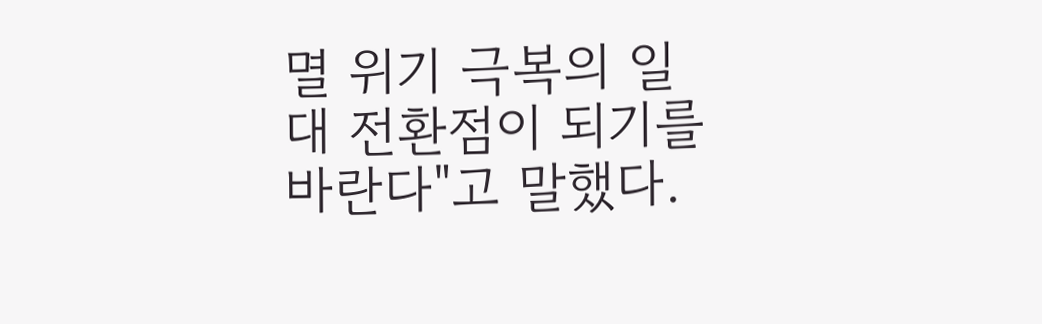멸 위기 극복의 일대 전환점이 되기를 바란다"고 말했다.